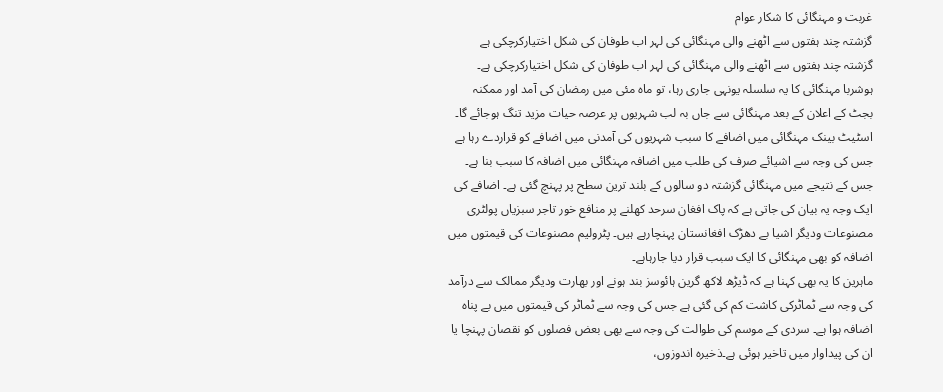غربت و مہنگائی کا شکار عوام
گزشتہ چند ہفتوں سے اٹھنے والی مہنگائی کی لہر اب طوفان کی شکل اختیارکرچکی ہے
گزشتہ چند ہفتوں سے اٹھنے والی مہنگائی کی لہر اب طوفان کی شکل اختیارکرچکی ہے۔ ہوشربا مہنگائی کا یہ سلسلہ یونہی جاری رہا، تو ماہ مئی میں رمضان کی آمد اور ممکنہ بجٹ کے اعلان کے بعد مہنگائی سے جاں بہ لب شہریوں پر عرصہ حیات مزید تنگ ہوجائے گا۔
اسٹیٹ بینک مہنگائی میں اضافے کا سبب شہریوں کی آمدنی میں اضافے کو قراردے رہا ہے جس کی وجہ سے اشیائے صرف کی طلب میں اضافہ مہنگائی میں اضافہ کا سبب بنا ہے۔ جس کے نتیجے میں مہنگائی گزشتہ دو سالوں کے بلند ترین سطح پر پہنچ گئی ہے۔ اضافے کی ایک وجہ یہ بیان کی جاتی ہے کہ پاک افغان سرحد کھلنے پر منافع خور تاجر سبزیاں پولٹری مصنوعات ودیگر اشیا بے دھڑک افغانستان پہنچارہے ہیں۔ پٹرولیم مصنوعات کی قیمتوں میں اضافہ کو بھی مہنگائی کا ایک سبب قرار دیا جارہاہے۔
ماہرین کا یہ بھی کہنا ہے کہ ڈیڑھ لاکھ گرین ہائوسز بند ہونے اور بھارت ودیگر ممالک سے درآمد کی وجہ سے ٹماٹرکی کاشت کم کی گئی ہے جس کی وجہ سے ٹماٹر کی قیمتوں میں بے پناہ اضافہ ہوا ہے۔ سردی کے موسم کی طوالت کی وجہ سے بھی بعض فصلوں کو نقصان پہنچا یا ان کی پیداوار میں تاخیر ہوئی ہے۔ذخیرہ اندوزوں،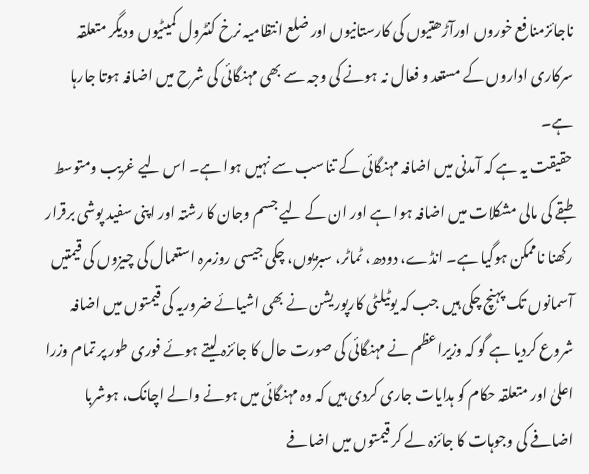ناجائزمنافع خوروں اورآڑھتیوں کی کارستانیوں اور ضلع انتظامیہ نرخ کنٹرول کمیٹیوں ودیگر متعلقہ سرکاری اداروں کے مستعد و فعال نہ ہونے کی وجہ سے بھی مہنگائی کی شرح میں اضافہ ہوتا جارہا ہے۔
حقیقت یہ ہے کہ آمدنی میں اضافہ مہنگائی کے تناسب سے نہیں ہوا ہے۔ اس لیے غریب ومتوسط طبقے کی مالی مشکلات میں اضافہ ہوا ہے اور ان کے لیے جسم وجان کا رشتہ اور اپنی سفید پوشی برقرار رکھنا ناممکن ہوگیا ہے۔ انڈے، دودھ، ٹماٹر، سبزیوں، چکی جیسی روزمرہ استعمال کی چیزوں کی قیمتیں آسمانوں تک پہنچ چکی ہیں جب کہ یوٹیلٹی کارپوریشن نے بھی اشیائے ضروریہ کی قیمتوں میں اضافہ شروع کردیا ہے گو کہ وزیراعظم نے مہنگائی کی صورت حال کا جائزہ لیتے ہوئے فوری طور پر تمام وزرا اعلیٰ اور متعلقہ حکام کو ہدایات جاری کردی ہیں کہ وہ مہنگائی میں ہونے والے اچانک، ہوشربا اضافے کی وجوہات کا جائزہ لے کر قیمتوں میں اضافے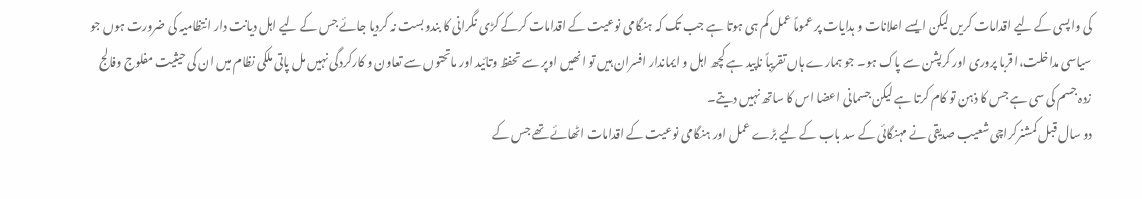کی واپسی کے لیے اقدامات کریں لیکن ایسے اعلانات و ہدایات پر عموماً عمل کم ہی ہوتا ہے جب تک کہ ہنگامی نوعیت کے اقدامات کرکے کڑی نگرانی کا بندوبست نہ کردیا جائے جس کے لیے اہل دیانت دار انتظامیہ کی ضرورت ہوں جو سیاسی مداخلت،ا قربا پروری اور کرپشن سے پاک ہو۔ جو ہمارے ہاں تقریباً ناپید ہے کچھ اہل و ایماندار افسران ہیں تو انھیں اوپر سے تحفظ وتائید اور ماتحتوں سے تعاون و کارکردگی نہیں مل پاتی ملکی نظام میں ان کی حیثیت مفلوج وفالج زدہ جسم کی سی ہے جس کا ذہن تو کام کرتا ہے لیکن جسمانی اعضا اس کا ساتھ نہیں دیتے۔
دو سال قبل کمشنرکراچی شعیب صدیقی نے مہنگائی کے سد باب کے لیے بڑے عمل اور ہنگامی نوعیت کے اقدامات اٹھائے تھے جس کے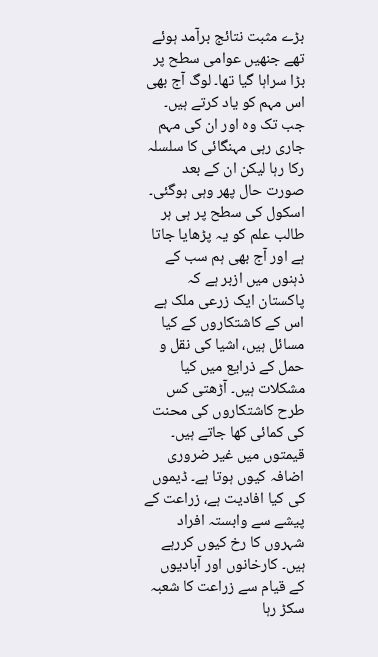بڑے مثبت نتائج برآمد ہوئے تھے جنھیں عوامی سطح پر بڑا سراہا گیا تھا۔ لوگ آج بھی اس مہم کو یاد کرتے ہیں۔ جب تک وہ اور ان کی مہم جاری رہی مہنگائی کا سلسلہ رکا رہا لیکن ان کے بعد صورت حال پھر وہی ہوگئی۔
اسکول کی سطح پر ہی ہر طالب علم کو یہ پڑھایا جاتا ہے اور آج بھی ہم سب کے ذہنوں میں ازبر ہے کہ پاکستان ایک زرعی ملک ہے اس کے کاشتکاروں کے کیا مسائل ہیں، اشیا کی نقل و حمل کے ذرایع میں کیا مشکلات ہیں۔ آڑھتی کس طرح کاشتکاروں کی محنت کی کمائی کھا جاتے ہیں۔ قیمتوں میں غیر ضروری اضافہ کیوں ہوتا ہے۔ ڈیموں کی کیا افادیت ہے، زراعت کے پیشے سے وابستہ افراد شہروں کا رخ کیوں کررہے ہیں۔ کارخانوں اور آبادیوں کے قیام سے زراعت کا شعبہ سکڑ رہا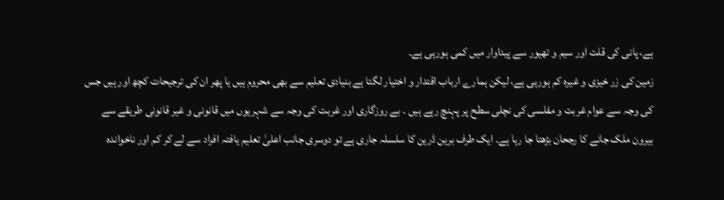ہے، پانی کی قلت اور سیم و تھیور سے پیداوار میں کمی ہورہی ہے۔
زمین کی زر خیزی و غیرہ کم ہورہی ہے، لیکن ہمارے ارباب اقتدار و اختیار لگتا ہے بنیادی تعلیم سے بھی محروم ہیں یا پھر ان کی ترجیحات کچھ اور ہیں جس کی وجہ سے عوام غربت و مفلسی کی نچلی سطح پر پہنچ رہے ہیں ۔ بے روزگاری اور غربت کی وجہ سے شہریوں میں قانونی و غیر قانونی طریقے سے بیرون ملک جانے کا رجحان بڑھتا جا رہا ہے۔ ایک طرف برین ڈرین کا سلسلہ جاری ہے تو دوسری جانب اعلیٰ تعلیم یافتہ افراد سے لے کر کم اور ناخواندہ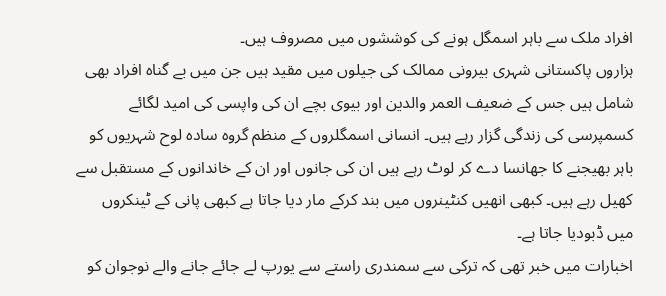افراد ملک سے باہر اسمگل ہونے کی کوششوں میں مصروف ہیں۔
ہزاروں پاکستانی شہری بیرونی ممالک کی جیلوں میں مقید ہیں جن میں بے گناہ افراد بھی شامل ہیں جس کے ضعیف العمر والدین اور بیوی بچے ان کی واپسی کی امید لگائے کسمپرسی کی زندگی گزار رہے ہیں۔ انسانی اسمگلروں کے منظم گروہ سادہ لوح شہریوں کو باہر بھیجنے کا جھانسا دے کر لوٹ رہے ہیں ان کی جانوں اور ان کے خاندانوں کے مستقبل سے کھیل رہے ہیں۔ کبھی انھیں کنٹینروں میں بند کرکے مار دیا جاتا ہے کبھی پانی کے ٹینکروں میں ڈبودیا جاتا ہے۔
اخبارات میں خبر تھی کہ ترکی سے سمندری راستے سے یورپ لے جائے جانے والے نوجوان کو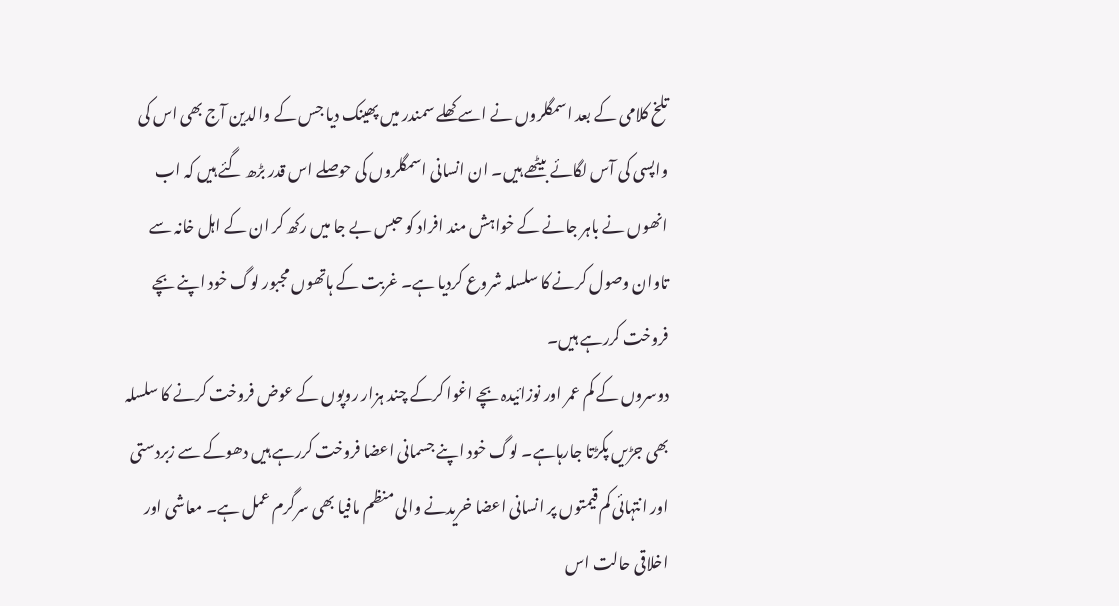تلخ کلامی کے بعد اسمگلروں نے اسے کھلے سمندر میں پھینک دیا جس کے والدین آج بھی اس کی واپسی کی آس لگائے بیٹھے ہیں۔ ان انسانی اسمگلروں کی حوصلے اس قدر بڑھ گئے ہیں کہ اب انھوں نے باہر جانے کے خواہش مند افراد کو حبس بے جا میں رکھ کر ان کے اہل خانہ سے تاوان وصول کرنے کا سلسلہ شروع کردیا ہے۔ غربت کے ہاتھوں مجبور لوگ خود اپنے بچے فروخت کررہے ہیں۔
دوسروں کے کم عمر اور نوزائیدہ بچے اغوا کرکے چند ہزار روپوں کے عوض فروخت کرنے کا سلسلہ بھی جڑیں پکڑتا جارہاہے۔ لوگ خود اپنے جسمانی اعضا فروخت کررہے ہیں دھوکے سے زبردستی اور انتہائی کم قیمتوں پر انسانی اعضا خریدنے والی منظم مافیا بھی سرگرم عمل ہے۔ معاشی اور اخلاقی حالت اس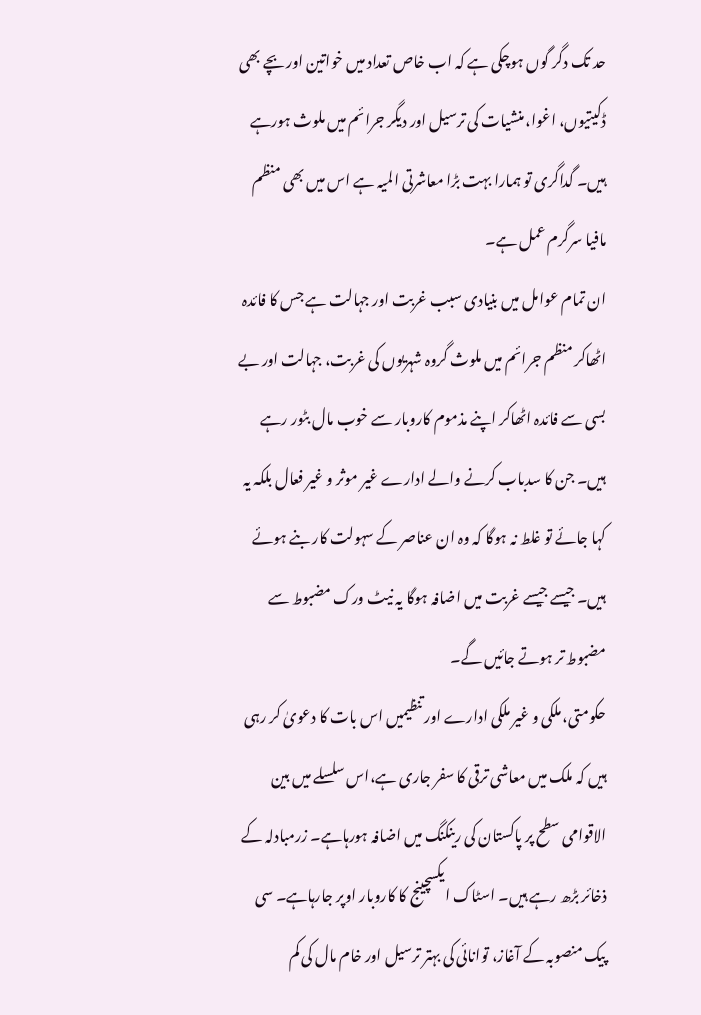حد تک دگر گوں ہوچکی ہے کہ اب خاص تعداد میں خواتین اور بچے بھی ڈکیتیوں، اغوا، منشیات کی ترسیل اور دیگر جرائم میں ملوث ہورہے ہیں۔ گداگری تو ہمارا بہت بڑا معاشرتی المیہ ہے اس میں بھی منظم مافیا سرگرم عمل ہے۔
ان تمام عوامل میں بنیادی سبب غربت اور جہالت ہے جس کا فائدہ اٹھاکر منظم جرائم میں ملوث گروہ شہریوں کی غربت، جہالت اور بے بسی سے فائدہ اٹھاکر اپنے مذموم کاروبار سے خوب مال بٹور رہے ہیں۔ جن کا سدباب کرنے والے ادارے غیر موثر و غیر فعال بلکہ یہ کہا جائے تو غلط نہ ہوگا کہ وہ ان عناصر کے سہولت کار بنے ہوئے ہیں۔ جیسے جیسے غربت میں اضافہ ہوگا یہ نیٹ ورک مضبوط سے مضبوط تر ہوتے جائیں گے۔
حکومتی، ملکی و غیر ملکی ادارے اور تنظیمیں اس بات کا دعویٰ کر رہی ہیں کہ ملک میں معاشی ترقی کا سفر جاری ہے،اس سلسلے میں بین الاقوامی سطح پر پاکستان کی رینکنگ میں اضافہ ہورہاہے۔ زرمبادلہ کے ذخائر بڑھ رہے ہیں۔ اسٹاک ایکسچینج کا کاروبار اوپر جارہاہے۔ سی پیک منصوبہ کے آغاز، توانائی کی بہتر ترسیل اور خام مال کی کم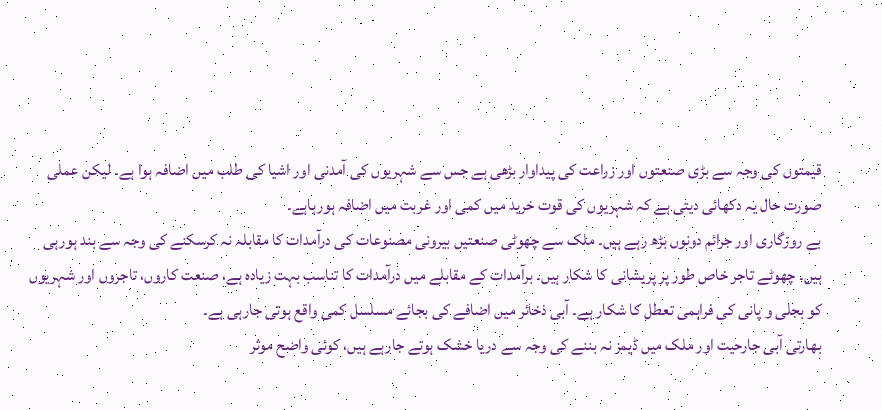قیمتوں کی وجہ سے بڑی صنعتوں اور زراعت کی پیداوار بڑھی ہے جس سے شہریوں کی آمدنی اور اشیا کی طلب میں اضافہ ہوا ہے۔ لیکن عملی صورت حال یہ دکھائی دیتی ہے کہ شہریوں کی قوت خرید میں کمی اور غربت میں اضافہ ہورہاہے۔
بے روزگاری اور جرائم دونوں بڑھ رہے ہیں۔ ملک سے چھوٹی صنعتیں بیرونی مصنوعات کی درآمدات کا مقابلہ نہ کرسکنے کی وجہ سے بند ہورہی ہیں۔ چھوٹے تاجر خاص طور پر پریشانی کا شکار ہیں۔ برآمدات کے مقابلے میں درآمدات کا تناسب بہت زیادہ ہے، صنعت کاروں، تاجروں اور شہریوں کو بجلی و پانی کی فراہمی تعطل کا شکار ہے۔ آبی ذخائر میں اضافے کی بجائے مسلسل کمی واقع ہوتی جارہی ہے۔
بھارتی آبی جارحیت اور ملک میں ڈیمز نہ بننے کی وجہ سے دریا خشک ہوتے جارہے ہیں، کوئی واضح موثر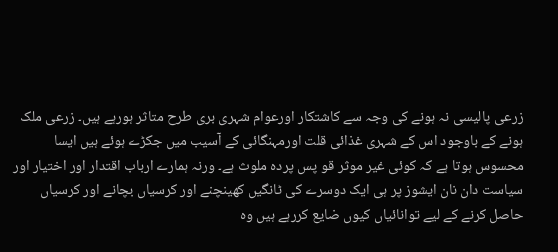زرعی پالیسی نہ ہونے کی وجہ سے کاشتکار اورعوام شہری بری طرح متاثر ہورہے ہیں۔ زرعی ملک ہونے کے باوجود اس کے شہری غذائی قلت اورمہنگائی کے آسیب میں جکڑے ہوئے ہیں ایسا محسوس ہوتا ہے کہ کوئی غیر موثر قو پس پردہ ملوث ہے۔ ورنہ ہمارے ارباب اقتدار اور اختیار اور سیاست دان نان ایشوز پر ہی ایک دوسرے کی ٹانگیں کھینچنے اور کرسیاں بچانے اور کرسیاں حاصل کرنے کے لیے توانائیاں کیوں ضایع کررہے ہیں وہ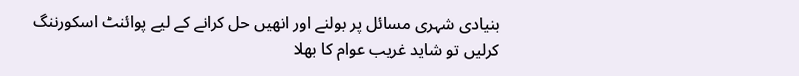بنیادی شہری مسائل پر بولنے اور انھیں حل کرانے کے لیے پوائنٹ اسکورننگ کرلیں تو شاید غریب عوام کا بھلا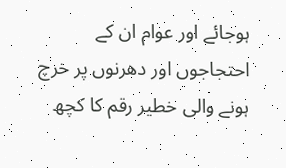ہوجائے اور عوام ان کے احتجاجوں اور دھرنوں پر خرچ ہونے والی خطیر رقم کا کچھ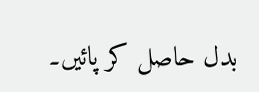بدل حاصل کر پائیں۔